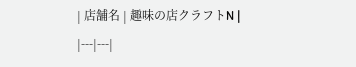| 店舗名 | 趣味の店クラフトN |
|---|---|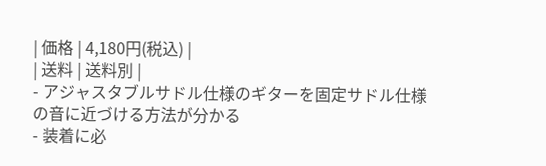| 価格 | 4,180円(税込) |
| 送料 | 送料別 |
- アジャスタブルサドル仕様のギターを固定サドル仕様の音に近づける方法が分かる
- 装着に必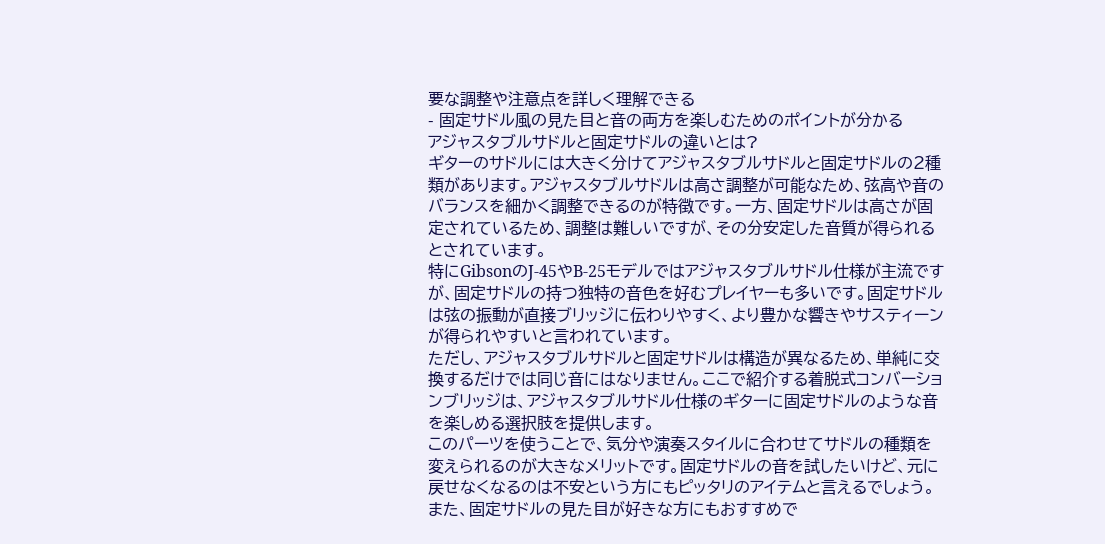要な調整や注意点を詳しく理解できる
- 固定サドル風の見た目と音の両方を楽しむためのポイントが分かる
アジャスタブルサドルと固定サドルの違いとは?
ギターのサドルには大きく分けてアジャスタブルサドルと固定サドルの2種類があります。アジャスタブルサドルは高さ調整が可能なため、弦高や音のバランスを細かく調整できるのが特徴です。一方、固定サドルは高さが固定されているため、調整は難しいですが、その分安定した音質が得られるとされています。
特にGibsonのJ-45やB-25モデルではアジャスタブルサドル仕様が主流ですが、固定サドルの持つ独特の音色を好むプレイヤーも多いです。固定サドルは弦の振動が直接ブリッジに伝わりやすく、より豊かな響きやサスティーンが得られやすいと言われています。
ただし、アジャスタブルサドルと固定サドルは構造が異なるため、単純に交換するだけでは同じ音にはなりません。ここで紹介する着脱式コンバーションブリッジは、アジャスタブルサドル仕様のギターに固定サドルのような音を楽しめる選択肢を提供します。
このパーツを使うことで、気分や演奏スタイルに合わせてサドルの種類を変えられるのが大きなメリットです。固定サドルの音を試したいけど、元に戻せなくなるのは不安という方にもピッタリのアイテムと言えるでしょう。
また、固定サドルの見た目が好きな方にもおすすめで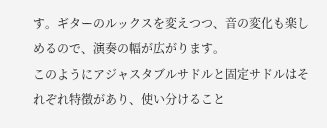す。ギターのルックスを変えつつ、音の変化も楽しめるので、演奏の幅が広がります。
このようにアジャスタブルサドルと固定サドルはそれぞれ特徴があり、使い分けること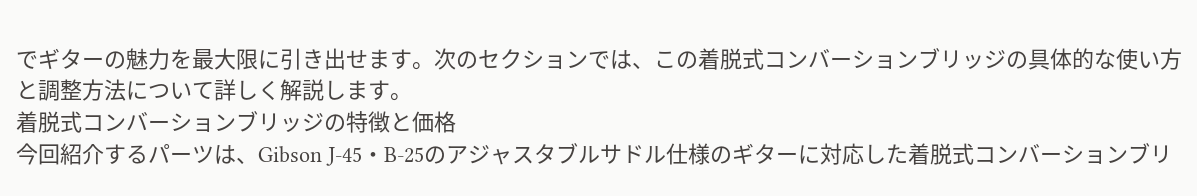でギターの魅力を最大限に引き出せます。次のセクションでは、この着脱式コンバーションブリッジの具体的な使い方と調整方法について詳しく解説します。
着脱式コンバーションブリッジの特徴と価格
今回紹介するパーツは、Gibson J-45・B-25のアジャスタブルサドル仕様のギターに対応した着脱式コンバーションブリ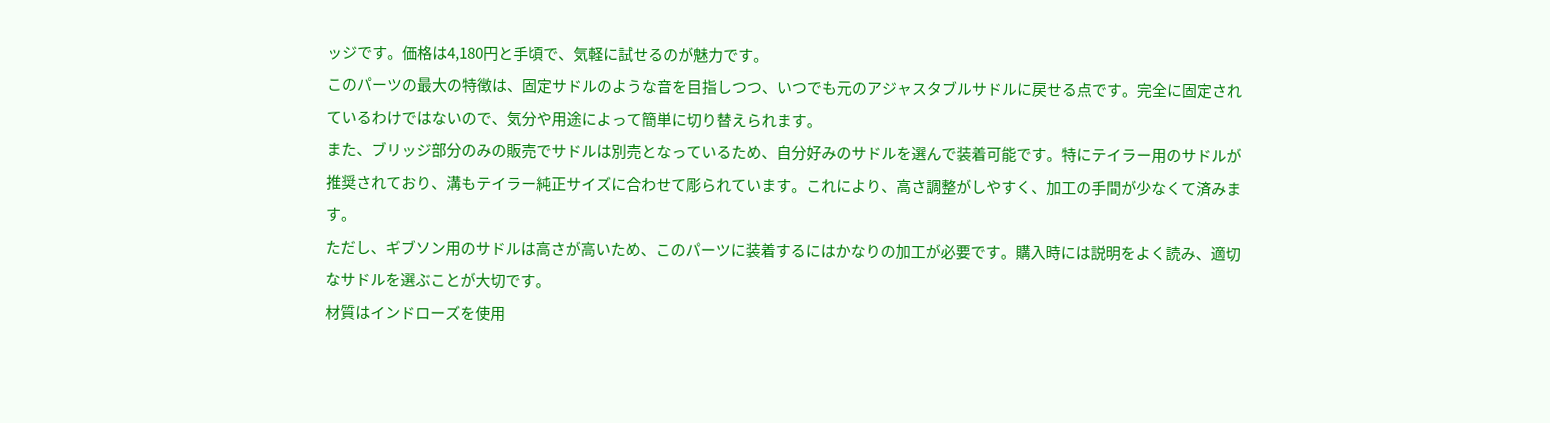ッジです。価格は4,180円と手頃で、気軽に試せるのが魅力です。
このパーツの最大の特徴は、固定サドルのような音を目指しつつ、いつでも元のアジャスタブルサドルに戻せる点です。完全に固定されているわけではないので、気分や用途によって簡単に切り替えられます。
また、ブリッジ部分のみの販売でサドルは別売となっているため、自分好みのサドルを選んで装着可能です。特にテイラー用のサドルが推奨されており、溝もテイラー純正サイズに合わせて彫られています。これにより、高さ調整がしやすく、加工の手間が少なくて済みます。
ただし、ギブソン用のサドルは高さが高いため、このパーツに装着するにはかなりの加工が必要です。購入時には説明をよく読み、適切なサドルを選ぶことが大切です。
材質はインドローズを使用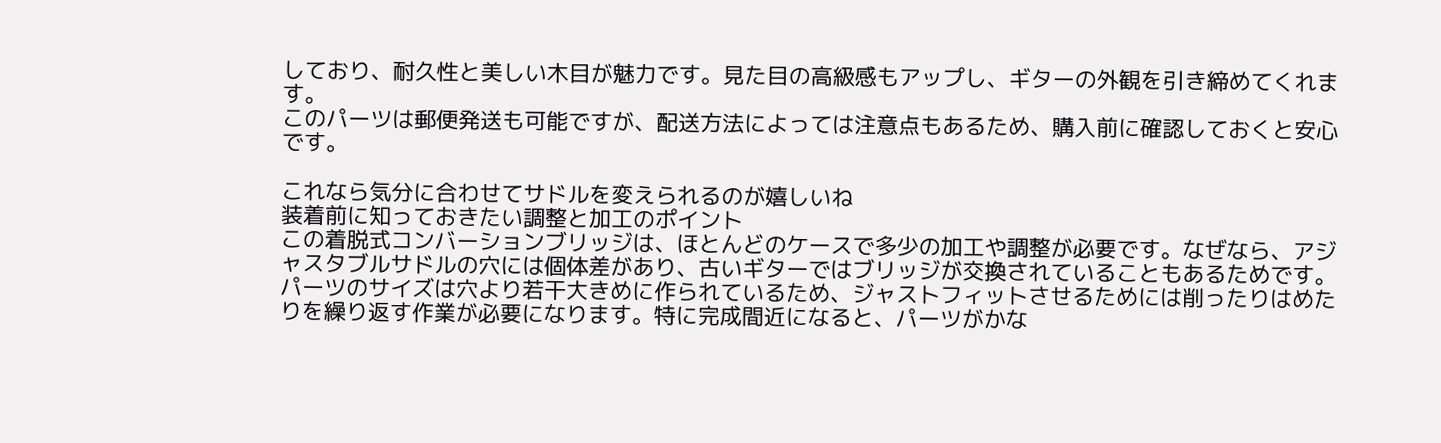しており、耐久性と美しい木目が魅力です。見た目の高級感もアップし、ギターの外観を引き締めてくれます。
このパーツは郵便発送も可能ですが、配送方法によっては注意点もあるため、購入前に確認しておくと安心です。

これなら気分に合わせてサドルを変えられるのが嬉しいね
装着前に知っておきたい調整と加工のポイント
この着脱式コンバーションブリッジは、ほとんどのケースで多少の加工や調整が必要です。なぜなら、アジャスタブルサドルの穴には個体差があり、古いギターではブリッジが交換されていることもあるためです。
パーツのサイズは穴より若干大きめに作られているため、ジャストフィットさせるためには削ったりはめたりを繰り返す作業が必要になります。特に完成間近になると、パーツがかな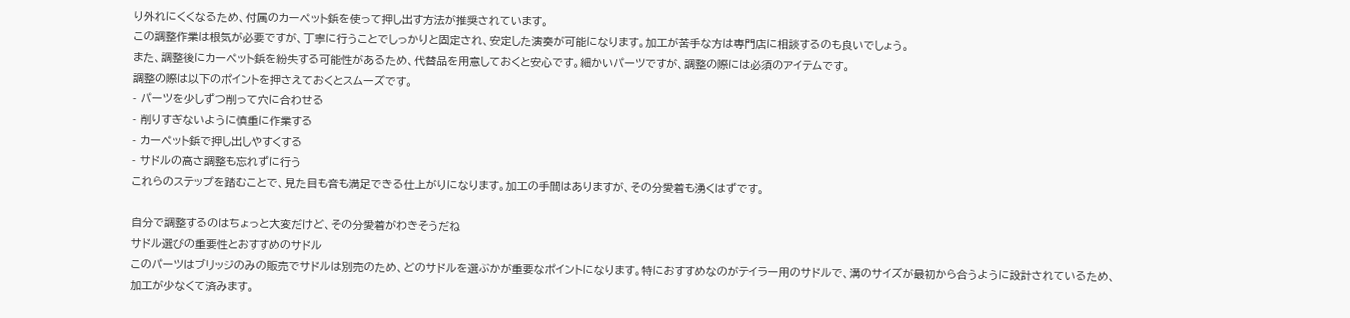り外れにくくなるため、付属のカーペット鋲を使って押し出す方法が推奨されています。
この調整作業は根気が必要ですが、丁寧に行うことでしっかりと固定され、安定した演奏が可能になります。加工が苦手な方は専門店に相談するのも良いでしょう。
また、調整後にカーペット鋲を紛失する可能性があるため、代替品を用意しておくと安心です。細かいパーツですが、調整の際には必須のアイテムです。
調整の際は以下のポイントを押さえておくとスムーズです。
- パーツを少しずつ削って穴に合わせる
- 削りすぎないように慎重に作業する
- カーペット鋲で押し出しやすくする
- サドルの高さ調整も忘れずに行う
これらのステップを踏むことで、見た目も音も満足できる仕上がりになります。加工の手間はありますが、その分愛着も湧くはずです。

自分で調整するのはちょっと大変だけど、その分愛着がわきそうだね
サドル選びの重要性とおすすめのサドル
このパーツはブリッジのみの販売でサドルは別売のため、どのサドルを選ぶかが重要なポイントになります。特におすすめなのがテイラー用のサドルで、溝のサイズが最初から合うように設計されているため、加工が少なくて済みます。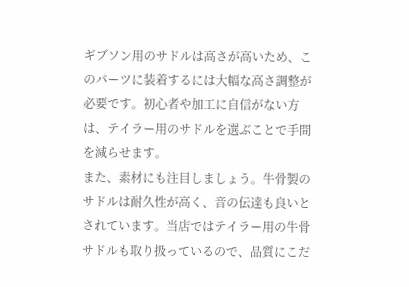ギブソン用のサドルは高さが高いため、このパーツに装着するには大幅な高さ調整が必要です。初心者や加工に自信がない方は、テイラー用のサドルを選ぶことで手間を減らせます。
また、素材にも注目しましょう。牛骨製のサドルは耐久性が高く、音の伝達も良いとされています。当店ではテイラー用の牛骨サドルも取り扱っているので、品質にこだ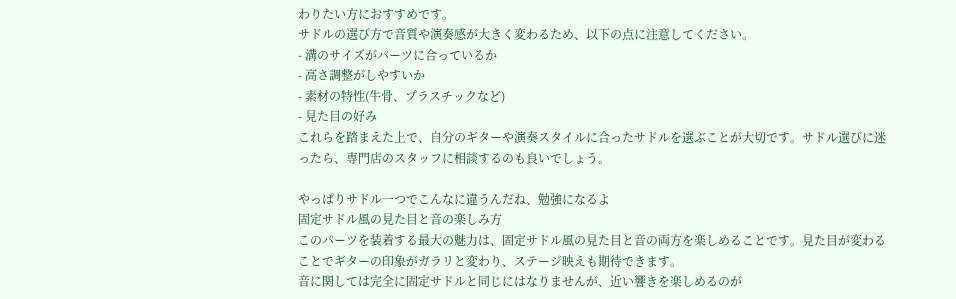わりたい方におすすめです。
サドルの選び方で音質や演奏感が大きく変わるため、以下の点に注意してください。
- 溝のサイズがパーツに合っているか
- 高さ調整がしやすいか
- 素材の特性(牛骨、プラスチックなど)
- 見た目の好み
これらを踏まえた上で、自分のギターや演奏スタイルに合ったサドルを選ぶことが大切です。サドル選びに迷ったら、専門店のスタッフに相談するのも良いでしょう。

やっぱりサドル一つでこんなに違うんだね、勉強になるよ
固定サドル風の見た目と音の楽しみ方
このパーツを装着する最大の魅力は、固定サドル風の見た目と音の両方を楽しめることです。見た目が変わることでギターの印象がガラリと変わり、ステージ映えも期待できます。
音に関しては完全に固定サドルと同じにはなりませんが、近い響きを楽しめるのが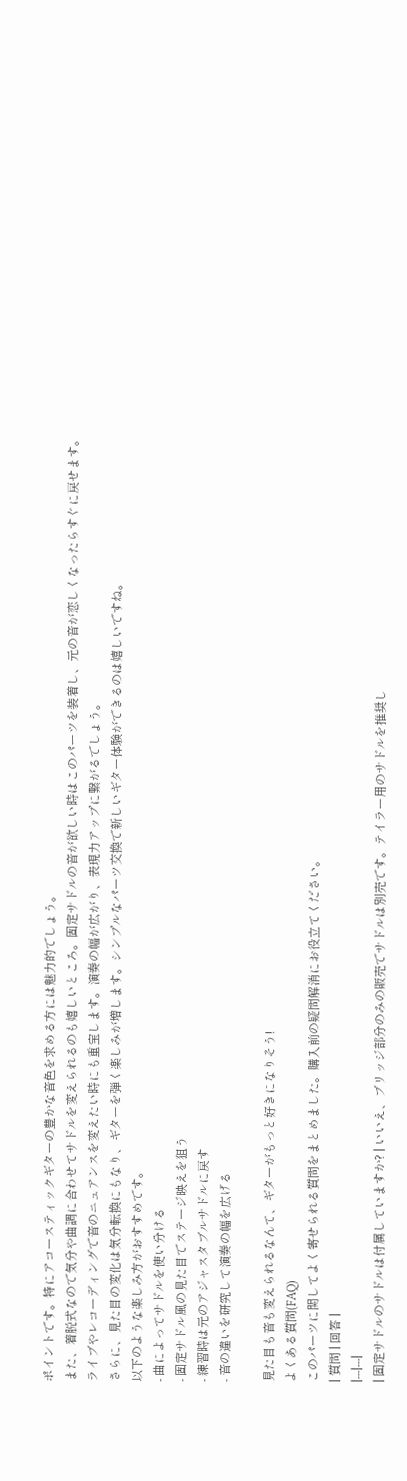ポイントです。特にアコースティックギターの豊かな音色を求める方には魅力的でしょう。
また、着脱式なので気分や曲調に合わせてサドルを変えられるのも嬉しいところ。固定サドルの音が欲しい時はこのパーツを装着し、元の音が恋しくなったらすぐに戻せます。
ライブやレコーディングで音のニュアンスを変えたい時にも重宝します。演奏の幅が広がり、表現力アップに繋がるでしょう。
さらに、見た目の変化は気分転換にもなり、ギターを弾く楽しみが増します。シンプルなパーツ交換で新しいギター体験ができるのは嬉しいですね。
以下のような楽しみ方がおすすめです。
- 曲によってサドルを使い分ける
- 固定サドル風の見た目でステージ映えを狙う
- 練習時は元のアジャスタブルサドルに戻す
- 音の違いを研究して演奏の幅を広げる

見た目も音も変えられるなんて、ギターがもっと好きになりそう!
よくある質問(FAQ)
このパーツに関してよく寄せられる質問をまとめました。購入前の疑問解消にお役立てください。
| 質問 | 回答 |
|---|---|
| 固定サドルのサドルは付属していますか? | いいえ、ブリッジ部分のみの販売でサドルは別売です。テイラー用のサドルを推奨し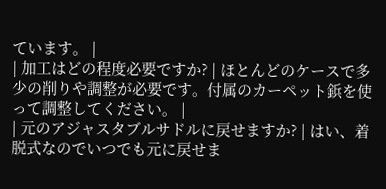ています。 |
| 加工はどの程度必要ですか? | ほとんどのケースで多少の削りや調整が必要です。付属のカーペット鋲を使って調整してください。 |
| 元のアジャスタブルサドルに戻せますか? | はい、着脱式なのでいつでも元に戻せま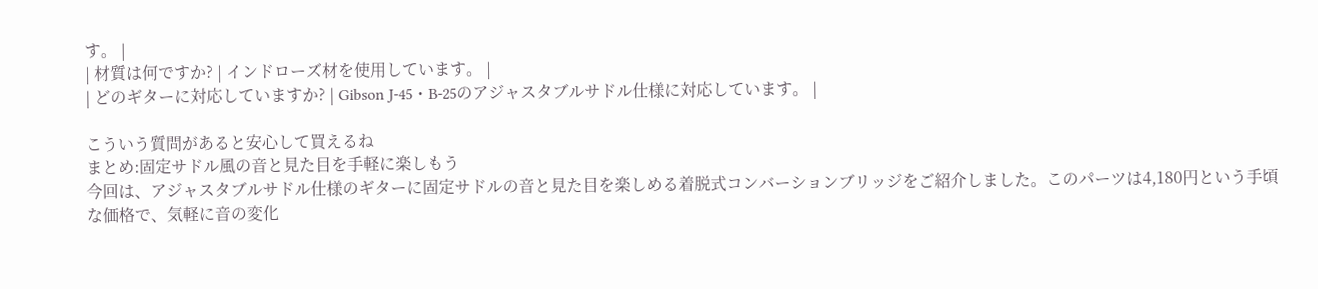す。 |
| 材質は何ですか? | インドローズ材を使用しています。 |
| どのギターに対応していますか? | Gibson J-45・B-25のアジャスタブルサドル仕様に対応しています。 |

こういう質問があると安心して買えるね
まとめ:固定サドル風の音と見た目を手軽に楽しもう
今回は、アジャスタブルサドル仕様のギターに固定サドルの音と見た目を楽しめる着脱式コンバーションブリッジをご紹介しました。このパーツは4,180円という手頃な価格で、気軽に音の変化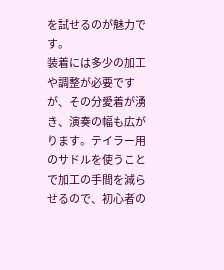を試せるのが魅力です。
装着には多少の加工や調整が必要ですが、その分愛着が湧き、演奏の幅も広がります。テイラー用のサドルを使うことで加工の手間を減らせるので、初心者の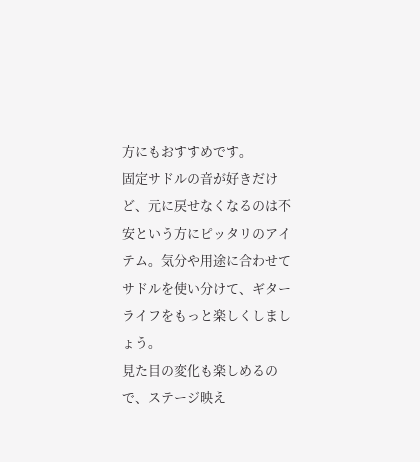方にもおすすめです。
固定サドルの音が好きだけど、元に戻せなくなるのは不安という方にピッタリのアイテム。気分や用途に合わせてサドルを使い分けて、ギターライフをもっと楽しくしましょう。
見た目の変化も楽しめるので、ステージ映え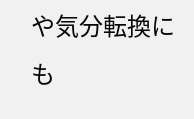や気分転換にも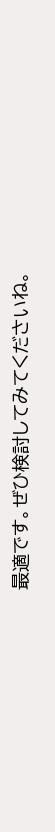最適です。ぜひ検討してみてくださいね。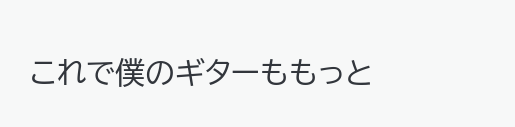これで僕のギターももっと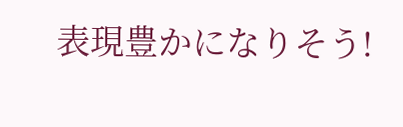表現豊かになりそう!